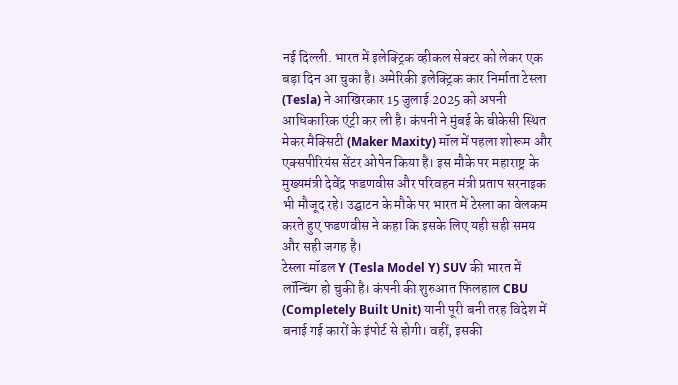नई दिल्ली. भारत में इलेक्ट्रिक व्हीकल सेक्टर को लेकर एक बड़ा दिन आ चुका है। अमेरिकी इलेक्ट्रिक कार निर्माता टेस्ला (Tesla) ने आखिरकार 15 जुलाई 2025 को अपनी आधिकारिक एंट्री कर ली है। कंपनी ने मुंबई के बीकेसी स्थित मेकर मैक्सिटी (Maker Maxity) मॉल में पहला शोरूम और एक्सपीरियंस सेंटर ओपेन किया है। इस मौके पर महाराष्ट्र के मुख्यमंत्री देवेंद्र फडणवीस और परिवहन मंत्री प्रताप सरनाइक भी मौजूद रहे। उद्घाटन के मौके पर भारत में टेस्ला का वेलकम करते हुए फडणवीस ने कहा कि इसके लिए यही सही समय और सही जगह है।
टेस्ला मॉडल Y (Tesla Model Y) SUV की भारत में लॉन्चिंग हो चुकी है। कंपनी की शुरुआत फिलहाल CBU (Completely Built Unit) यानी पूरी बनी तरह विदेश में बनाई गई कारों के इंपोर्ट से होगी। वहीं, इसकी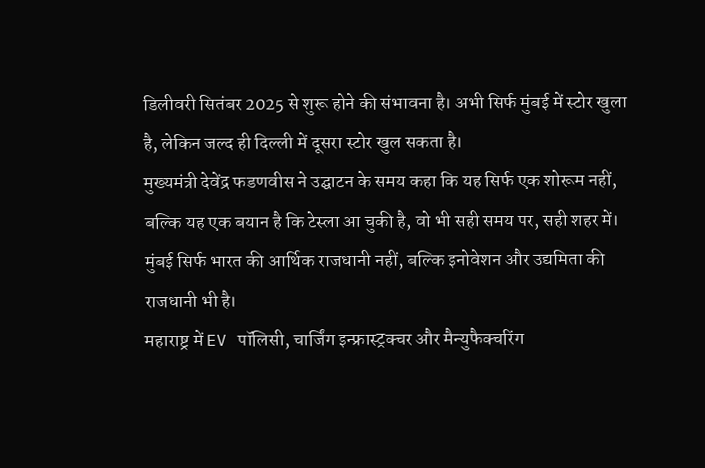डिलीवरी सितंबर 2025 से शुरू होने की संभावना है। अभी सिर्फ मुंबई में स्टोर खुला है, लेकिन जल्द ही दिल्ली में दूसरा स्टोर खुल सकता है।
मुख्यमंत्री देवेंद्र फडणवीस ने उद्घाटन के समय कहा कि यह सिर्फ एक शोरूम नहीं, बल्कि यह एक बयान है कि टेस्ला आ चुकी है, वो भी सही समय पर, सही शहर में। मुंबई सिर्फ भारत की आर्थिक राजधानी नहीं, बल्कि इनोवेशन और उद्यमिता की राजधानी भी है।
महाराष्ट्र में EV पॉलिसी, चार्जिंग इन्फ्रास्ट्रक्चर और मैन्युफैक्चरिंग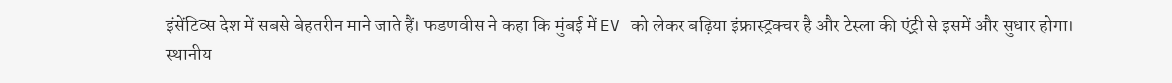इंसेंटिव्स देश में सबसे बेहतरीन माने जाते हैं। फडणवीस ने कहा कि मुंबई में EV को लेकर बढ़िया इंफ्रास्ट्रक्चर है और टेस्ला की एंट्री से इसमें और सुधार होगा।
स्थानीय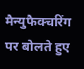मैन्युफैक्चरिंग पर बोलते हुए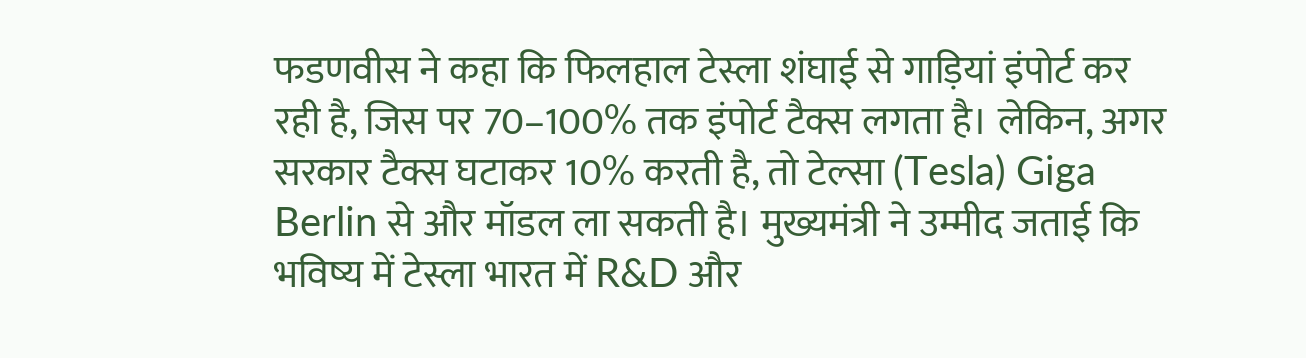फडणवीस ने कहा कि फिलहाल टेस्ला शंघाई से गाड़ियां इंपोर्ट कर रही है, जिस पर 70–100% तक इंपोर्ट टैक्स लगता है। लेकिन, अगर सरकार टैक्स घटाकर 10% करती है, तो टेल्सा (Tesla) Giga Berlin से और मॉडल ला सकती है। मुख्यमंत्री ने उम्मीद जताई कि भविष्य में टेस्ला भारत में R&D और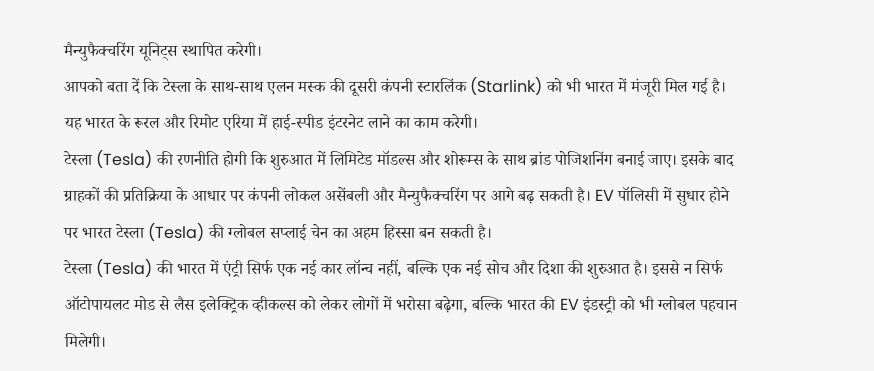मैन्युफैक्चरिंग यूनिट्स स्थापित करेगी।
आपको बता दें कि टेस्ला के साथ-साथ एलन मस्क की दूसरी कंपनी स्टारलिंक (Starlink) को भी भारत में मंजूरी मिल गई है। यह भारत के रूरल और रिमोट एरिया में हाई-स्पीड इंटरनेट लाने का काम करेगी।
टेस्ला (Tesla) की रणनीति होगी कि शुरुआत में लिमिटेड मॉडल्स और शोरूम्स के साथ ब्रांड पोजिशनिंग बनाई जाए। इसके बाद ग्राहकों की प्रतिक्रिया के आधार पर कंपनी लोकल असेंबली और मैन्युफैक्चरिंग पर आगे बढ़ सकती है। EV पॉलिसी में सुधार होने पर भारत टेस्ला (Tesla) की ग्लोबल सप्लाई चेन का अहम हिस्सा बन सकती है।
टेस्ला (Tesla) की भारत में एंट्री सिर्फ एक नई कार लॉन्च नहीं, बल्कि एक नई सोच और दिशा की शुरुआत है। इससे न सिर्फ ऑटोपायलट मोड से लैस इलेक्ट्रिक व्हीकल्स को लेकर लोगों में भरोसा बढ़ेगा, बल्कि भारत की EV इंडस्ट्री को भी ग्लोबल पहचान मिलेगी।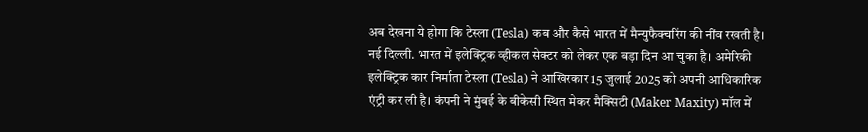अब देखना ये होगा कि टेस्ला (Tesla) कब और कैसे भारत में मैन्युफैक्चरिंग की नींव रखती है।
नई दिल्ली. भारत में इलेक्ट्रिक व्हीकल सेक्टर को लेकर एक बड़ा दिन आ चुका है। अमेरिकी इलेक्ट्रिक कार निर्माता टेस्ला (Tesla) ने आखिरकार 15 जुलाई 2025 को अपनी आधिकारिक एंट्री कर ली है। कंपनी ने मुंबई के बीकेसी स्थित मेकर मैक्सिटी (Maker Maxity) मॉल में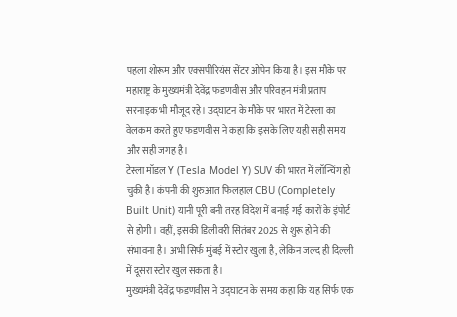पहला शोरूम और एक्सपीरियंस सेंटर ओपेन किया है। इस मौके पर महाराष्ट्र के मुख्यमंत्री देवेंद्र फडणवीस और परिवहन मंत्री प्रताप सरनाइक भी मौजूद रहे। उद्घाटन के मौके पर भारत में टेस्ला का वेलकम करते हुए फडणवीस ने कहा कि इसके लिए यही सही समय और सही जगह है।
टेस्ला मॉडल Y (Tesla Model Y) SUV की भारत में लॉन्चिंग हो चुकी है। कंपनी की शुरुआत फिलहाल CBU (Completely Built Unit) यानी पूरी बनी तरह विदेश में बनाई गई कारों के इंपोर्ट से होगी। वहीं, इसकी डिलीवरी सितंबर 2025 से शुरू होने की संभावना है। अभी सिर्फ मुंबई में स्टोर खुला है, लेकिन जल्द ही दिल्ली में दूसरा स्टोर खुल सकता है।
मुख्यमंत्री देवेंद्र फडणवीस ने उद्घाटन के समय कहा कि यह सिर्फ एक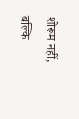शोरूम नहीं, बल्कि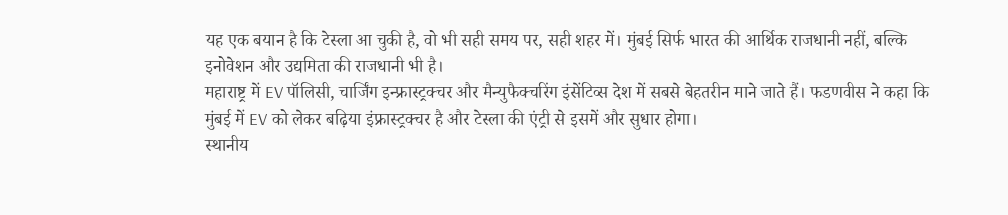यह एक बयान है कि टेस्ला आ चुकी है, वो भी सही समय पर, सही शहर में। मुंबई सिर्फ भारत की आर्थिक राजधानी नहीं, बल्कि इनोवेशन और उद्यमिता की राजधानी भी है।
महाराष्ट्र में EV पॉलिसी, चार्जिंग इन्फ्रास्ट्रक्चर और मैन्युफैक्चरिंग इंसेंटिव्स देश में सबसे बेहतरीन माने जाते हैं। फडणवीस ने कहा कि मुंबई में EV को लेकर बढ़िया इंफ्रास्ट्रक्चर है और टेस्ला की एंट्री से इसमें और सुधार होगा।
स्थानीय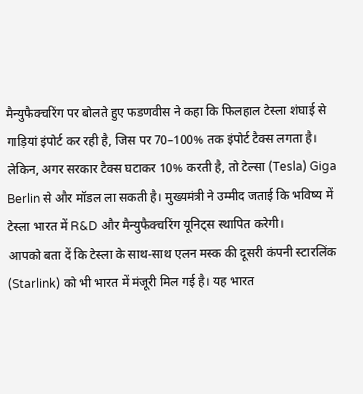मैन्युफैक्चरिंग पर बोलते हुए फडणवीस ने कहा कि फिलहाल टेस्ला शंघाई से गाड़ियां इंपोर्ट कर रही है, जिस पर 70–100% तक इंपोर्ट टैक्स लगता है। लेकिन, अगर सरकार टैक्स घटाकर 10% करती है, तो टेल्सा (Tesla) Giga Berlin से और मॉडल ला सकती है। मुख्यमंत्री ने उम्मीद जताई कि भविष्य में टेस्ला भारत में R&D और मैन्युफैक्चरिंग यूनिट्स स्थापित करेगी।
आपको बता दें कि टेस्ला के साथ-साथ एलन मस्क की दूसरी कंपनी स्टारलिंक (Starlink) को भी भारत में मंजूरी मिल गई है। यह भारत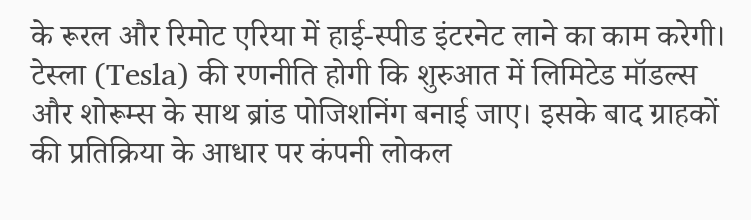के रूरल और रिमोट एरिया में हाई-स्पीड इंटरनेट लाने का काम करेगी।
टेस्ला (Tesla) की रणनीति होगी कि शुरुआत में लिमिटेड मॉडल्स और शोरूम्स के साथ ब्रांड पोजिशनिंग बनाई जाए। इसके बाद ग्राहकों की प्रतिक्रिया के आधार पर कंपनी लोकल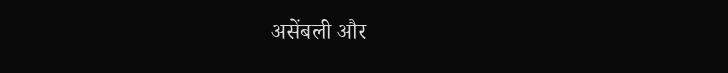असेंबली और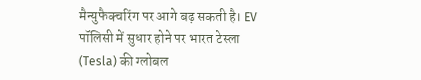मैन्युफैक्चरिंग पर आगे बढ़ सकती है। EV पॉलिसी में सुधार होने पर भारत टेस्ला (Tesla) की ग्लोबल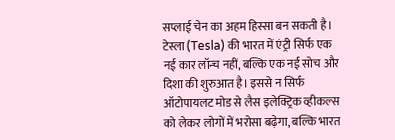सप्लाई चेन का अहम हिस्सा बन सकती है।
टेस्ला (Tesla) की भारत में एंट्री सिर्फ एक नई कार लॉन्च नहीं, बल्कि एक नई सोच और दिशा की शुरुआत है। इससे न सिर्फ ऑटोपायलट मोड से लैस इलेक्ट्रिक व्हीकल्स को लेकर लोगों में भरोसा बढ़ेगा, बल्कि भारत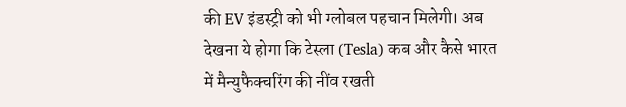की EV इंडस्ट्री को भी ग्लोबल पहचान मिलेगी। अब देखना ये होगा कि टेस्ला (Tesla) कब और कैसे भारत में मैन्युफैक्चरिंग की नींव रखती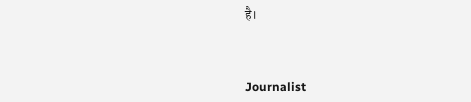है।



Journalist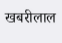खबरीलाल